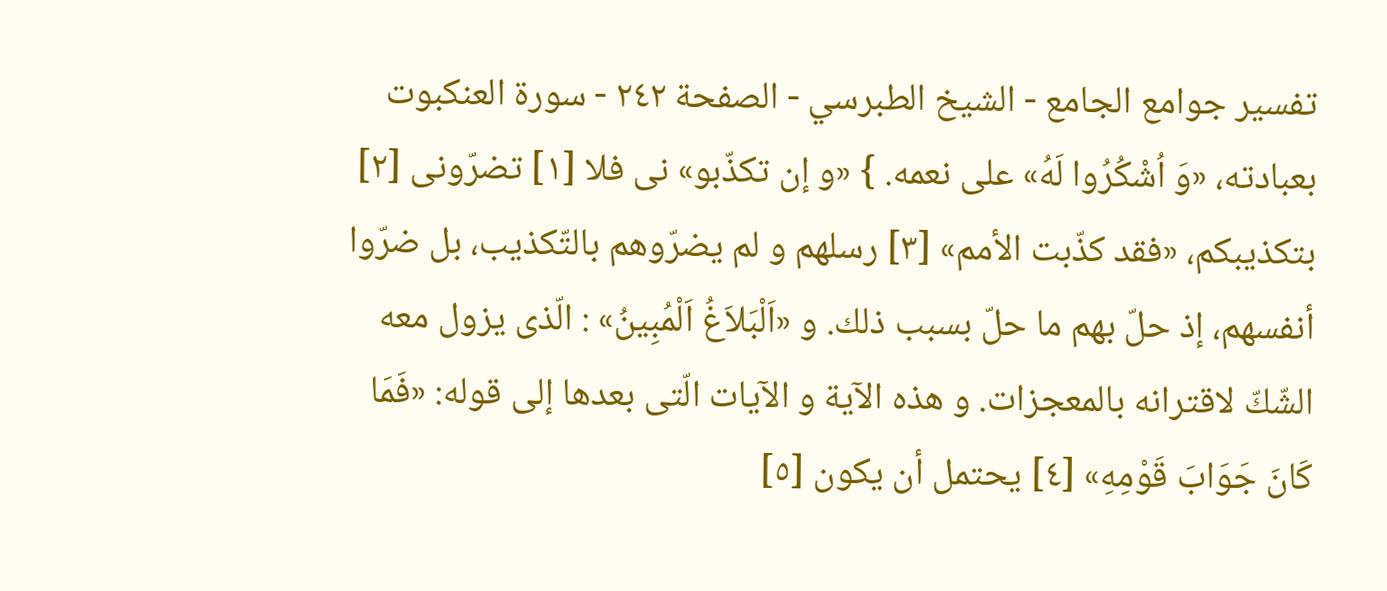تفسير جوامع الجامع - الشيخ الطبرسي - الصفحة ٢٤٢ - سورة العنكبوت
بعبادته، «وَ اُشْكُرُوا لَهُ» على نعمه. } «و إن تكذّبو» نى فلا [١] تضرّونى [٢] بتكذيبكم، «فقد كذّبت الأمم» [٣] رسلهم و لم يضرّوهم بالتّكذيب، بل ضرّوا أنفسهم، إذ حلّ بهم ما حلّ بسبب ذلك. و «اَلْبَلاَغُ اَلْمُبِينُ» : الّذى يزول معه الشّكّ لاقترانه بالمعجزات. و هذه الآية و الآيات الّتى بعدها إلى قوله: «فَمَا كَانَ جَوَابَ قَوْمِهِ» [٤] يحتمل أن يكون [٥]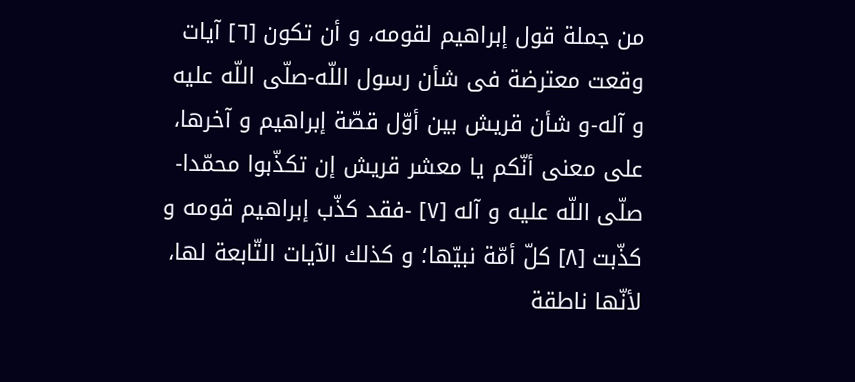من جملة قول إبراهيم لقومه، و أن تكون [٦] آيات وقعت معترضة فى شأن رسول اللّه-صلّى اللّه عليه و آله-و شأن قريش بين أوّل قصّة إبراهيم و آخرها، على معنى أنّكم يا معشر قريش إن تكذّبوا محمّدا-صلّى اللّه عليه و آله [٧] -فقد كذّب إبراهيم قومه و كذّبت [٨] كلّ أمّة نبيّها؛ و كذلك الآيات التّابعة لها، لأنّها ناطقة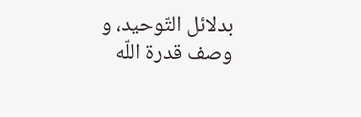بدلائل التّوحيد، و وصف قدرة اللّه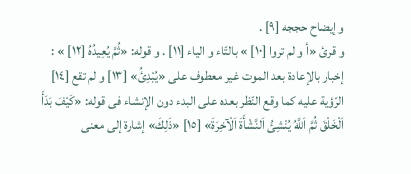و إيضاح حججه [٩] .
و قرئ «أ و لم تروا [١٠] » بالتّاء و الياء [١١] . و قوله: «ثُمَّ يُعِيدُهُ [١٢] » : إخبار بالإعادة بعد الموت غير معطوف على «يُبْدِئُ» [١٣] و لم تقع [١٤] الرّؤية عليه كما وقع النّظر بعده على البدء دون الإنشاء فى قوله: «كَيْفَ بَدَأَ اَلْخَلْقَ ثُمَّ اَللَّهُ يُنْشِئُ اَلنَّشْأَةَ اَلْآخِرَةَ» [١٥] «ذَلِكَ» إشارة إلى معنى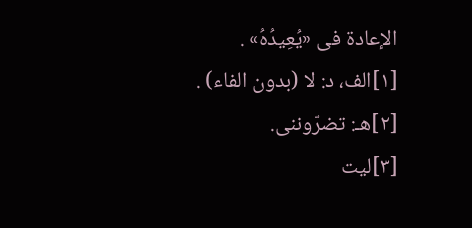الإعادة فى «يُعِيدُهُ» .
[١]الف، د: لا (بدون الفاء) .
[٢]هـ: تضرّوننى.
[٣]ليت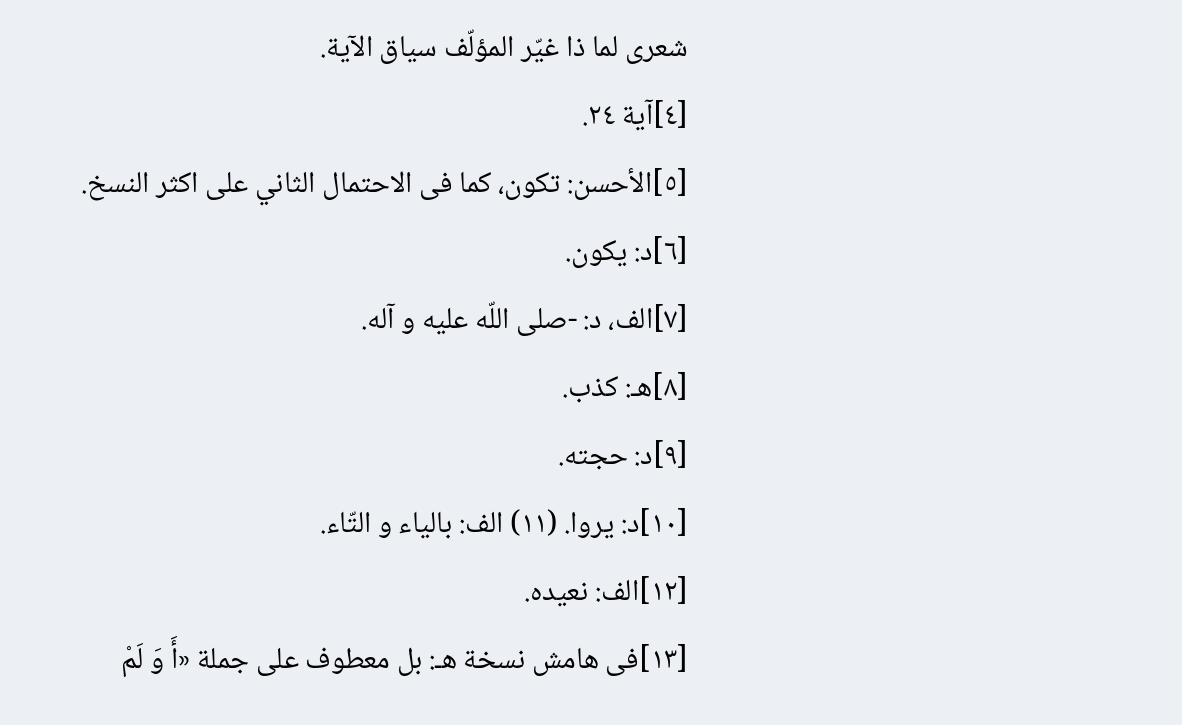شعرى لما ذا غيّر المؤلّف سياق الآية.
[٤]آية ٢٤.
[٥]الأحسن: تكون، كما فى الاحتمال الثاني على اكثر النسخ.
[٦]د: يكون.
[٧]الف، د: -صلى اللّه عليه و آله.
[٨]هـ: كذب.
[٩]د: حجته.
[١٠]د: يروا. (١١) الف: بالياء و التّاء.
[١٢]الف: نعيده.
[١٣]فى هامش نسخة هـ: بل معطوف على جملة «أَ وَ لَمْ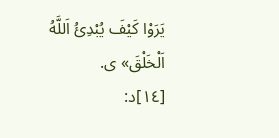يَرَوْا كَيْفَ يُبْدِئُ اَللَّهُ اَلْخَلْقَ» ى.
[١٤]د: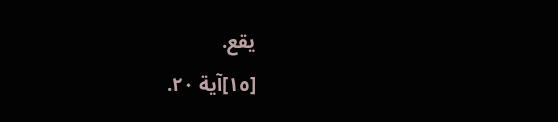يقع.
[١٥]آية ٢٠.